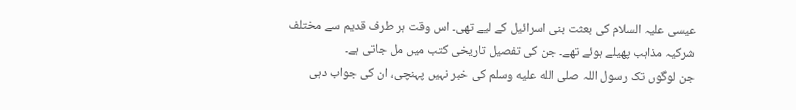عیسی علیہ السلام کی بعثت بنی اسرائیل کے لیے تھی۔ اس وقت ہر طرف قدیم سے مختلف شرکیہ مذاہب پھیلے ہوئے تھے۔ جن کی تفصیل تاریخی کتب میں مل جاتی ہے۔
جن لوگوں تک رسول اللہ صلى الله عليه وسلم کی خبر نہیں پہنچی، ان کی جواب دہی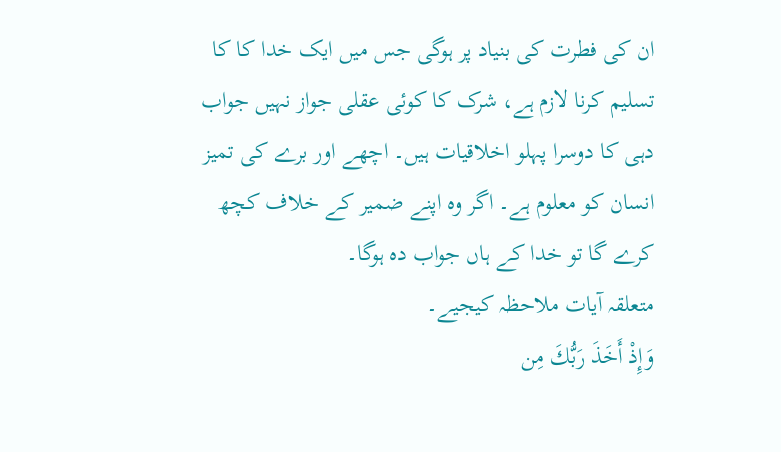ان کی فطرت کی بنیاد پر ہوگی جس میں ایک خدا کا کا تسلیم کرنا لازم ہے، شرک کا کوئی عقلی جواز نہیں جواب دہی کا دوسرا پہلو اخلاقیات ہیں۔ اچھے اور برے کی تمیز انسان کو معلوم ہے۔ اگر وہ اپنے ضمیر کے خلاف کچھ کرے گا تو خدا کے ہاں جواب دہ ہوگا۔
متعلقہ آیات ملاحظہ کیجیے۔
وَإِذْ أَخَذَ رَبُّكَ مِن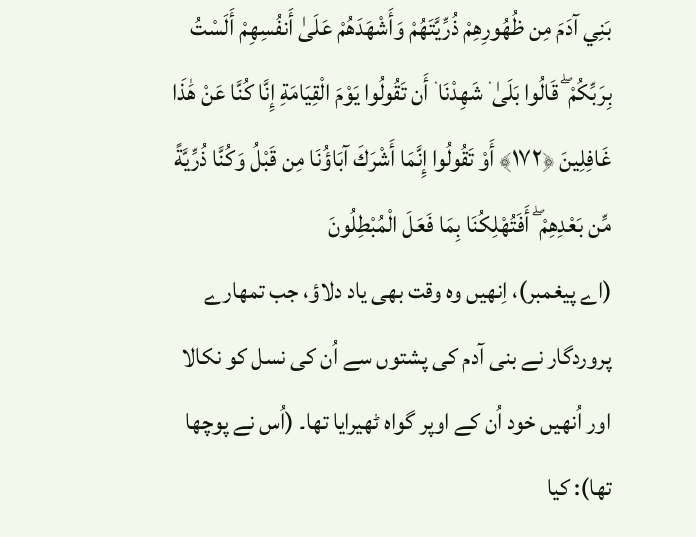بَنِي آدَمَ مِن ظُهُورِهِمْ ذُرِّيَّتَهُمْ وَأَشْهَدَهُمْ عَلَىٰ أَنفُسِهِمْ أَلَسْتُ بِرَبِّكُمْ ۖ قَالُوا بَلَىٰ ۛ شَهِدْنَا ۛ أَن تَقُولُوا يَوْمَ الْقِيَامَةِ إِنَّا كُنَّا عَنْ هَٰذَا غَافِلِينَ ﴿١٧٢﴾ أَوْ تَقُولُوا إِنَّمَا أَشْرَكَ آبَاؤُنَا مِن قَبْلُ وَكُنَّا ذُرِّيَّةً مِّن بَعْدِهِمْ ۖ أَفَتُهْلِكُنَا بِمَا فَعَلَ الْمُبْطِلُونَ
(اے پیغمبر)، اِنھیں وہ وقت بھی یاد دلاؤ، جب تمھارے پروردگار نے بنی آدم کی پشتوں سے اُن کی نسل کو نکالا اور اُنھیں خود اُن کے اوپر گواہ ٹھیرایا تھا۔ (اُس نے پوچھا تھا): کیا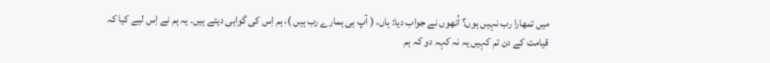میں تمھارا رب نہیں ہوں؟ اُنھوں نے جواب دیا: ہاں، ( آپ ہی ہمارے رب ہیں )، ہم اِس کی گواہی دیتے ہیں۔ یہ ہم نے اِس لیے کیا کہ قیامت کے دن تم کہیں یہ نہ کہہ دو کہ ہم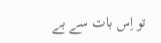تو اِس بات سے بے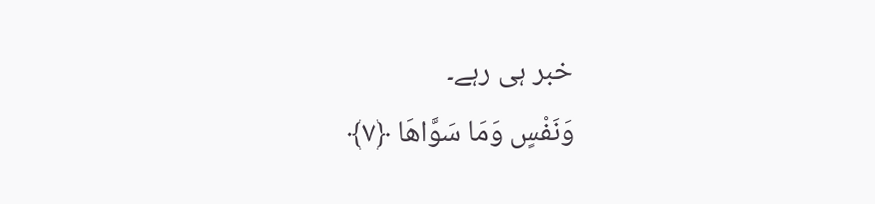خبر ہی رہے۔
وَنَفْسٍ وَمَا سَوَّاهَا ﴿٧﴾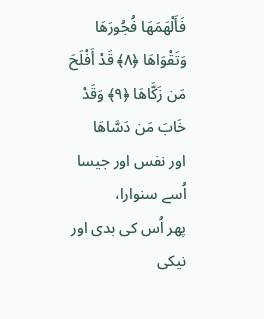فَأَلْهَمَهَا فُجُورَهَا وَتَقْوَاهَا ﴿٨﴾ قَدْ أَفْلَحَ مَن زَكَّاهَا ﴿٩﴾ وَقَدْ خَابَ مَن دَسَّاهَا
اور نفس اور جیسا اُسے سنوارا،
پھر اُس کی بدی اور نیکی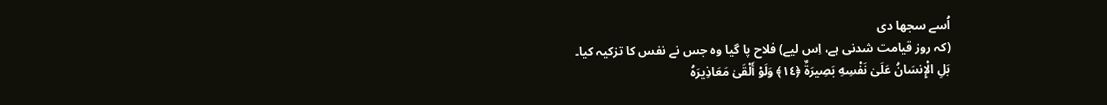اُسے سجھا دی
(کہ روز قیامت شدنی ہے، اِس لیے) فلاح پا گیا وہ جس نے نفس کا تزکیہ کیا۔
بَلِ الْإِنسَانُ عَلَىٰ نَفْسِهِ بَصِيرَةٌ ﴿١٤﴾ وَلَوْ أَلْقَىٰ مَعَاذِيرَهُ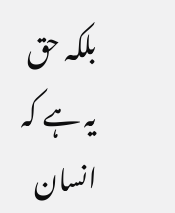بلکہ حق یہ ہے کہ انسان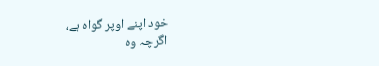خود اپنے اوپر گواہ ہے،
اگرچہ وہ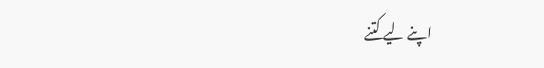اپنے لیے کتنے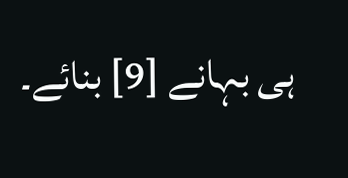ہی بہانے [9] بنائے۔